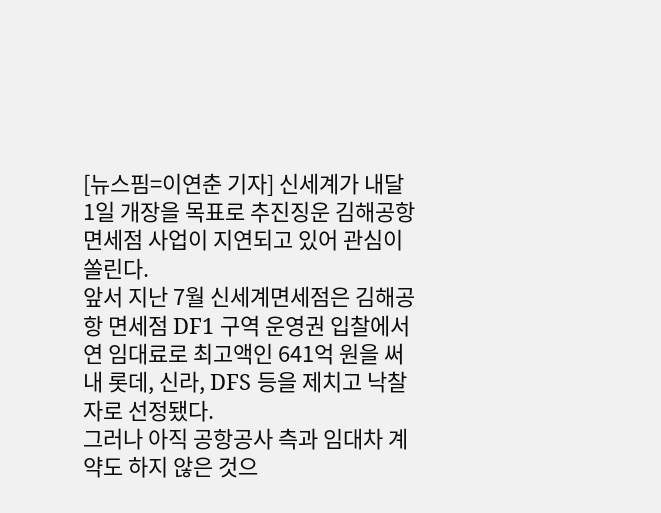[뉴스핌=이연춘 기자] 신세계가 내달 1일 개장을 목표로 추진징운 김해공항 면세점 사업이 지연되고 있어 관심이 쏠린다.
앞서 지난 7월 신세계면세점은 김해공항 면세점 DF1 구역 운영권 입찰에서 연 임대료로 최고액인 641억 원을 써내 롯데, 신라, DFS 등을 제치고 낙찰자로 선정됐다.
그러나 아직 공항공사 측과 임대차 계약도 하지 않은 것으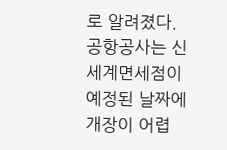로 알려졌다.
공항공사는 신세계면세점이 예정된 날짜에 개장이 어렵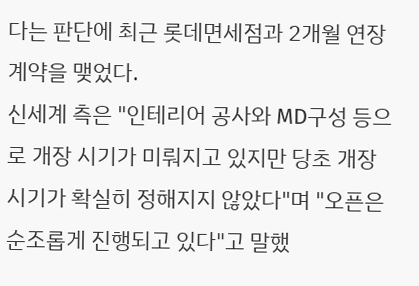다는 판단에 최근 롯데면세점과 2개월 연장 계약을 맺었다.
신세계 측은 "인테리어 공사와 MD구성 등으로 개장 시기가 미뤄지고 있지만 당초 개장시기가 확실히 정해지지 않았다"며 "오픈은 순조롭게 진행되고 있다"고 말했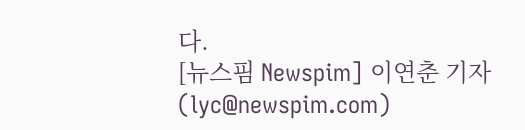다.
[뉴스핌 Newspim] 이연춘 기자 (lyc@newspim.com)